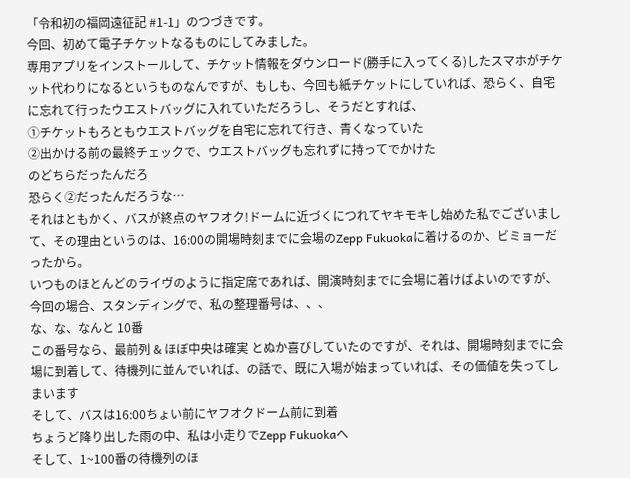「令和初の福岡遠征記 #1-1」のつづきです。
今回、初めて電子チケットなるものにしてみました。
専用アプリをインストールして、チケット情報をダウンロード(勝手に入ってくる)したスマホがチケット代わりになるというものなんですが、もしも、今回も紙チケットにしていれば、恐らく、自宅に忘れて行ったウエストバッグに入れていただろうし、そうだとすれば、
①チケットもろともウエストバッグを自宅に忘れて行き、青くなっていた
②出かける前の最終チェックで、ウエストバッグも忘れずに持ってでかけた
のどちらだったんだろ
恐らく②だったんだろうな…
それはともかく、バスが終点のヤフオク!ドームに近づくにつれてヤキモキし始めた私でございまして、その理由というのは、16:00の開場時刻までに会場のZepp Fukuokaに着けるのか、ビミョーだったから。
いつものほとんどのライヴのように指定席であれば、開演時刻までに会場に着けばよいのですが、今回の場合、スタンディングで、私の整理番号は、、、
な、な、なんと 10番
この番号なら、最前列 & ほぼ中央は確実 とぬか喜びしていたのですが、それは、開場時刻までに会場に到着して、待機列に並んでいれば、の話で、既に入場が始まっていれば、その価値を失ってしまいます
そして、バスは16:00ちょい前にヤフオクドーム前に到着
ちょうど降り出した雨の中、私は小走りでZepp Fukuokaへ
そして、1~100番の待機列のほ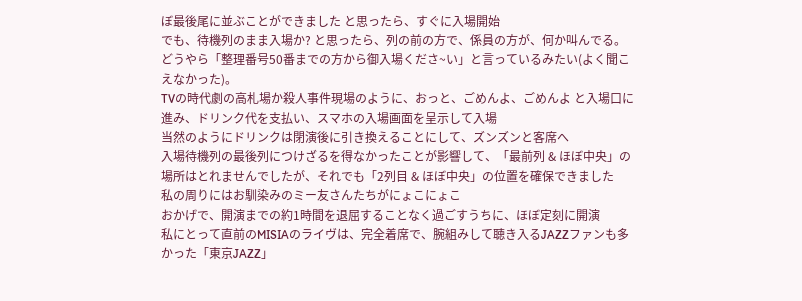ぼ最後尾に並ぶことができました と思ったら、すぐに入場開始
でも、待機列のまま入場か? と思ったら、列の前の方で、係員の方が、何か叫んでる。
どうやら「整理番号50番までの方から御入場くださ~い」と言っているみたい(よく聞こえなかった)。
TVの時代劇の高札場か殺人事件現場のように、おっと、ごめんよ、ごめんよ と入場口に進み、ドリンク代を支払い、スマホの入場画面を呈示して入場
当然のようにドリンクは閉演後に引き換えることにして、ズンズンと客席へ
入場待機列の最後列につけざるを得なかったことが影響して、「最前列 & ほぼ中央」の場所はとれませんでしたが、それでも「2列目 & ほぼ中央」の位置を確保できました
私の周りにはお馴染みのミー友さんたちがにょこにょこ
おかげで、開演までの約1時間を退屈することなく過ごすうちに、ほぼ定刻に開演
私にとって直前のMISIAのライヴは、完全着席で、腕組みして聴き入るJAZZファンも多かった「東京JAZZ」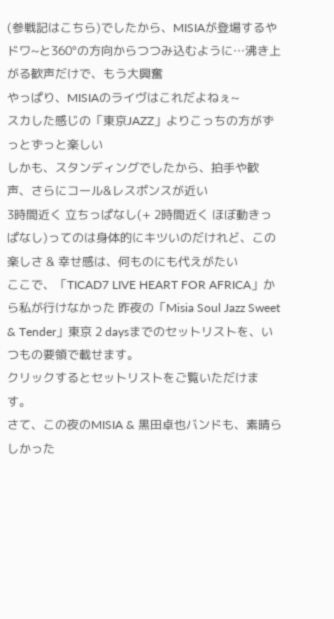(参戦記はこちら)でしたから、MISIAが登場するやドワ~と360°の方向からつつみ込むように…沸き上がる歓声だけで、もう大興奮
やっぱり、MISIAのライヴはこれだよねぇ~
スカした感じの「東京JAZZ」よりこっちの方がずっとずっと楽しい
しかも、スタンディングでしたから、拍手や歓声、さらにコール&レスポンスが近い
3時間近く 立ちっぱなし(+ 2時間近く ほぼ動きっぱなし)ってのは身体的にキツいのだけれど、この楽しさ & 幸せ感は、何ものにも代えがたい
ここで、「TICAD7 LIVE HEART FOR AFRICA」から私が行けなかった 昨夜の「Misia Soul Jazz Sweet & Tender」東京 2 daysまでのセットリストを、いつもの要領で載せます。
クリックするとセットリストをご覧いただけます。
さて、この夜のMISIA & 黒田卓也バンドも、素晴らしかった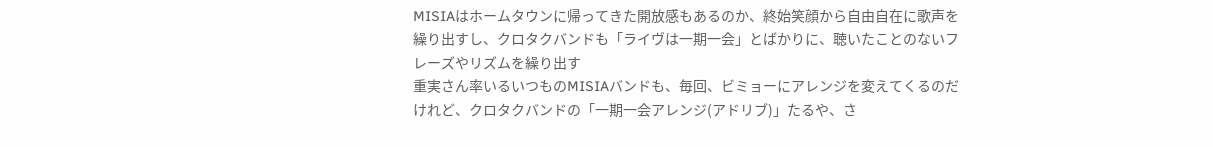MISIAはホームタウンに帰ってきた開放感もあるのか、終始笑顔から自由自在に歌声を繰り出すし、クロタクバンドも「ライヴは一期一会」とばかりに、聴いたことのないフレーズやリズムを繰り出す
重実さん率いるいつものMISIAバンドも、毎回、ビミョーにアレンジを変えてくるのだけれど、クロタクバンドの「一期一会アレンジ(アドリブ)」たるや、さ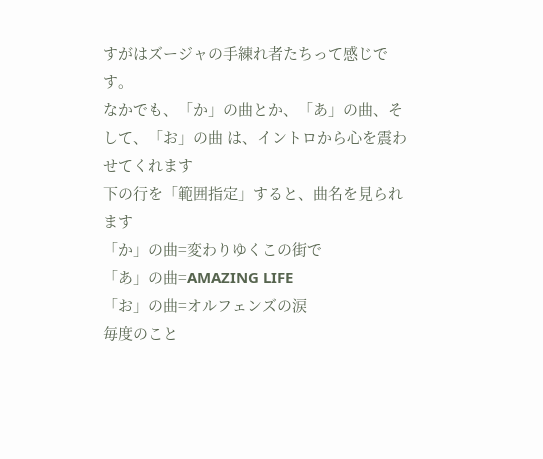すがはズージャの手練れ者たちって感じです。
なかでも、「か」の曲とか、「あ」の曲、そして、「お」の曲 は、イントロから心を震わせてくれます
下の行を「範囲指定」すると、曲名を見られます
「か」の曲=変わりゆくこの街で
「あ」の曲=AMAZING LIFE
「お」の曲=オルフェンズの涙
毎度のこと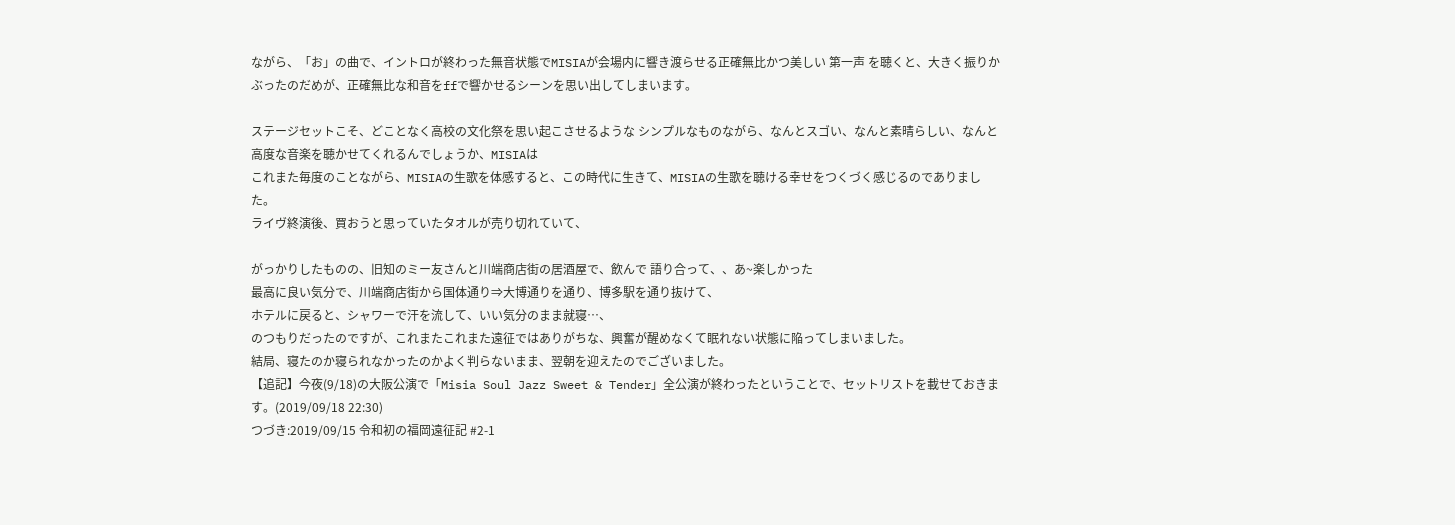ながら、「お」の曲で、イントロが終わった無音状態でMISIAが会場内に響き渡らせる正確無比かつ美しい 第一声 を聴くと、大きく振りかぶったのだめが、正確無比な和音をffで響かせるシーンを思い出してしまいます。

ステージセットこそ、どことなく高校の文化祭を思い起こさせるような シンプルなものながら、なんとスゴい、なんと素晴らしい、なんと高度な音楽を聴かせてくれるんでしょうか、MISIAは
これまた毎度のことながら、MISIAの生歌を体感すると、この時代に生きて、MISIAの生歌を聴ける幸せをつくづく感じるのでありました。
ライヴ終演後、買おうと思っていたタオルが売り切れていて、

がっかりしたものの、旧知のミー友さんと川端商店街の居酒屋で、飲んで 語り合って、、あ~楽しかった
最高に良い気分で、川端商店街から国体通り⇒大博通りを通り、博多駅を通り抜けて、
ホテルに戻ると、シャワーで汗を流して、いい気分のまま就寝…、
のつもりだったのですが、これまたこれまた遠征ではありがちな、興奮が醒めなくて眠れない状態に陥ってしまいました。
結局、寝たのか寝られなかったのかよく判らないまま、翌朝を迎えたのでございました。
【追記】今夜(9/18)の大阪公演で「Misia Soul Jazz Sweet & Tender」全公演が終わったということで、セットリストを載せておきます。(2019/09/18 22:30)
つづき:2019/09/15 令和初の福岡遠征記 #2-1